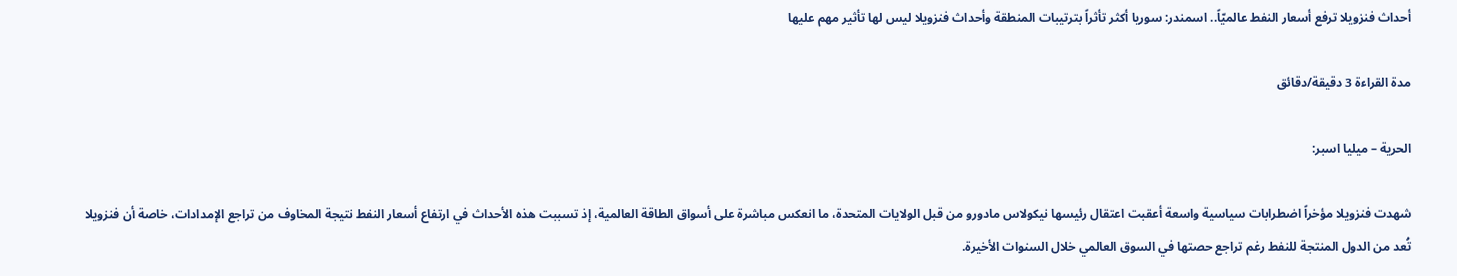أحداث فنزويلا ترفع أسعار النفط عالميّاً.. اسمندر: سوريا أكثر تأثراً بترتيبات المنطقة وأحداث فنزويلا ليس لها تأثير مهم عليها

مدة القراءة 3 دقيقة/دقائق

الحرية – ميليا اسبر:

شهدت فنزويلا مؤخراً اضطرابات سياسية واسعة أعقبت اعتقال رئيسها نيكولاس مادورو من قبل الولايات المتحدة، ما انعكس مباشرة على أسواق الطاقة العالمية، إذ تسببت هذه الأحداث في ارتفاع أسعار النفط نتيجة المخاوف من تراجع الإمدادات، خاصة أن فنزويلا تُعد من الدول المنتجة للنفط رغم تراجع حصتها في السوق العالمي خلال السنوات الأخيرة.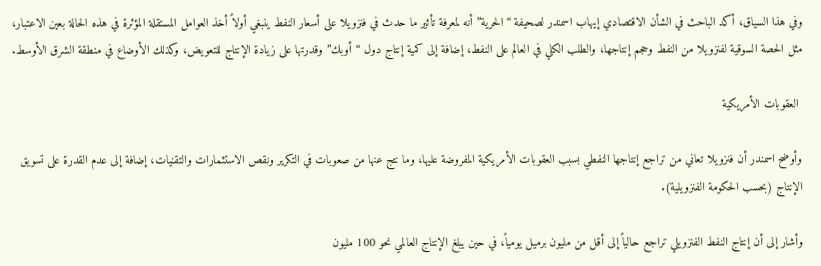وفي هذا السياق، أكد الباحث في الشأن الاقتصادي إيهاب اسمندر لصحيفة “الحرية” أنه لمعرفة تأثير ما حدث في فنزويلا على أسعار النفط ينبغي أولاً أخذ العوامل المستقلة المؤثرة في هذه الحالة بعين الاعتبار، مثل الحصة السوقية لفنزويلا من النفط وحجم إنتاجها، والطلب الكلي في العالم على النفط، إضافة إلى كمية إنتاج دول “أوبك” وقدرتها على زيادة الإنتاج للتعويض، وكذلك الأوضاع في منطقة الشرق الأوسط.

 العقوبات الأمريكية

وأوضح اسمندر أن فنزويلا تعاني من تراجع إنتاجها النفطي بسبب العقوبات الأمريكية المفروضة عليها، وما نتج عنها من صعوبات في التكرير ونقص الاستثمارات والتقنيات، إضافة إلى عدم القدرة على تسويق الإنتاج (بحسب الحكومة الفنزويلية).

وأشار إلى أن إنتاج النفط الفنزويلي تراجع حالياً إلى أقل من مليون برميل يومياً، في حين يبلغ الإنتاج العالمي نحو 100 مليون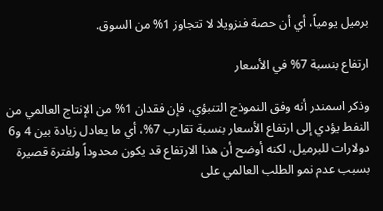برميل يومياً، أي أن حصة فنزويلا لا تتجاوز 1% من السوق.

ارتفاع بنسبة 7% في الأسعار

وذكر اسمندر أنه وفق النموذج التنبؤي، فإن فقدان 1% من الإنتاج العالمي من النفط يؤدي إلى ارتفاع الأسعار بنسبة تقارب 7%، أي ما يعادل زيادة بين 4 و6 دولارات للبرميل، لكنه أوضح أن هذا الارتفاع قد يكون محدوداً ولفترة قصيرة بسبب عدم نمو الطلب العالمي على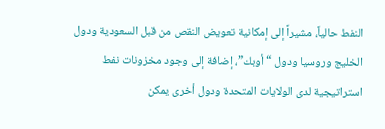النفط حالياً، مشيراً إلى إمكانية تعويض النقص من قبل السعودية ودول الخليج وروسيا ودول “أوبك”، إضافة إلى وجود مخزونات نفط استراتيجية لدى الولايات المتحدة ودول أخرى يمكن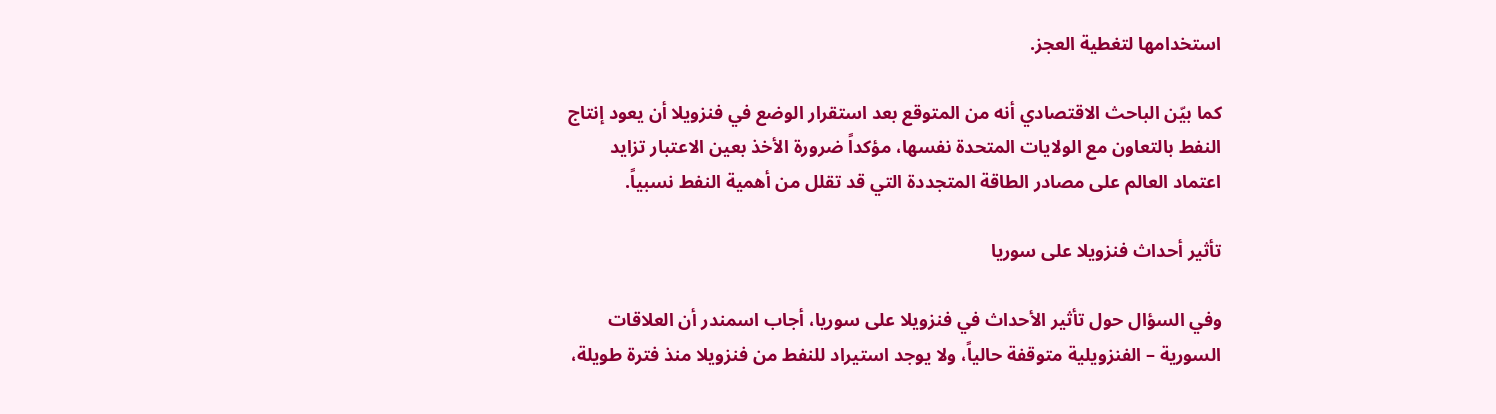استخدامها لتغطية العجز.

كما بيّن الباحث الاقتصادي أنه من المتوقع بعد استقرار الوضع في فنزويلا أن يعود إنتاج النفط بالتعاون مع الولايات المتحدة نفسها، مؤكداً ضرورة الأخذ بعين الاعتبار تزايد اعتماد العالم على مصادر الطاقة المتجددة التي قد تقلل من أهمية النفط نسبياً.

تأثير أحداث فنزويلا على سوريا

وفي السؤال حول تأثير الأحداث في فنزويلا على سوريا، أجاب اسمندر أن العلاقات السورية – الفنزويلية متوقفة حالياً، ولا يوجد استيراد للنفط من فنزويلا منذ فترة طويلة،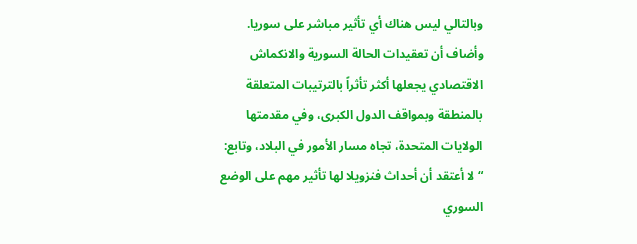وبالتالي ليس هناك أي تأثير مباشر على سوريا. وأضاف أن تعقيدات الحالة السورية والانكماش الاقتصادي يجعلها أكثر تأثراً بالترتيبات المتعلقة بالمنطقة وبمواقف الدول الكبرى، وفي مقدمتها الولايات المتحدة، تجاه مسار الأمور في البلاد، وتابع: “لا أعتقد أن أحداث فنزويلا لها تأثير مهم على الوضع السوري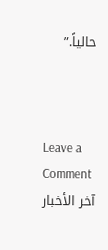حالياً.”



Leave a Comment
آخر الأخبار